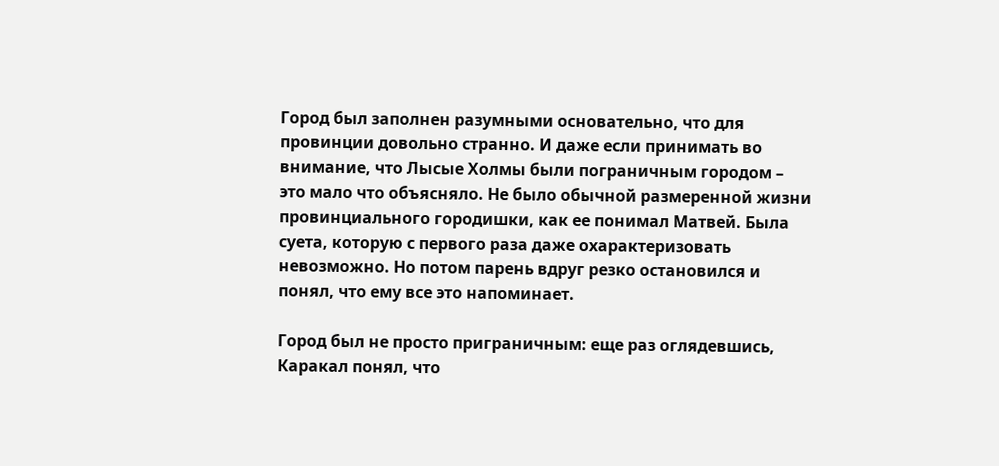Город был заполнен разумными основательно, что для провинции довольно странно. И даже если принимать во внимание, что Лысые Холмы были пограничным городом – это мало что объясняло. Не было обычной размеренной жизни провинциального городишки, как ее понимал Матвей. Была суета, которую с первого раза даже охарактеризовать невозможно. Но потом парень вдруг резко остановился и понял, что ему все это напоминает.

Город был не просто приграничным: еще раз оглядевшись, Каракал понял, что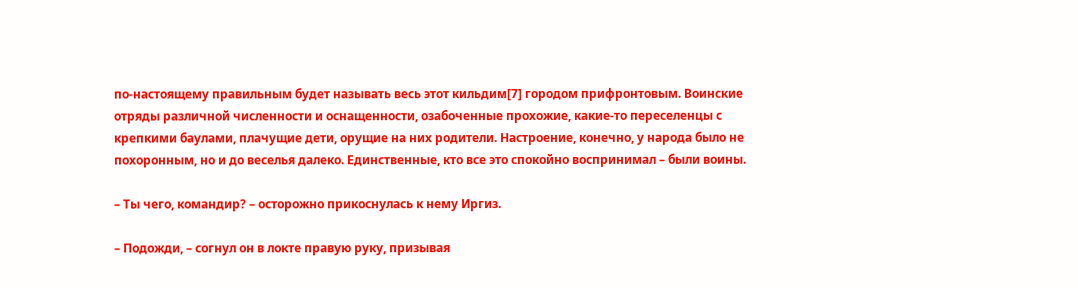по-настоящему правильным будет называть весь этот кильдим[7] городом прифронтовым. Воинские отряды различной численности и оснащенности, озабоченные прохожие, какие-то переселенцы с крепкими баулами, плачущие дети, орущие на них родители. Настроение, конечно, у народа было не похоронным, но и до веселья далеко. Единственные, кто все это спокойно воспринимал – были воины.

– Ты чего, командир? – осторожно прикоснулась к нему Иргиз.

– Подожди, – согнул он в локте правую руку, призывая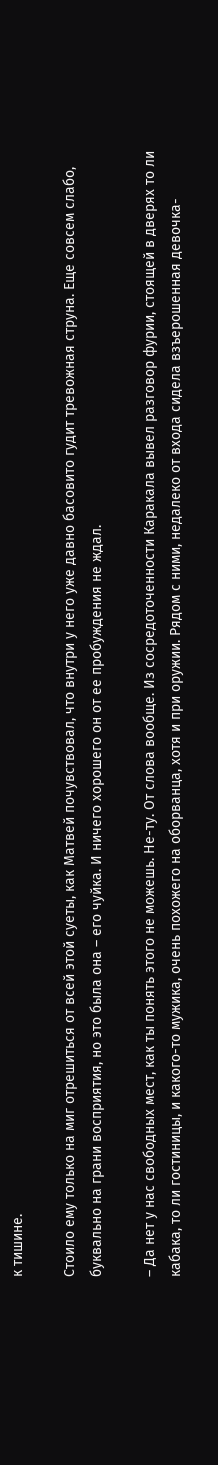к тишине.

Стоило ему только на миг отрешиться от всей этой суеты, как Матвей почувствовал, что внутри у него уже давно басовито гудит тревожная струна. Еще совсем слабо, буквально на грани восприятия, но это была она – его чуйка. И ничего хорошего он от ее пробуждения не ждал.

– Да нет у нас свободных мест, как ты понять этого не можешь. Не-ту. От слова вообще. Из сосредоточенности Каракала вывел разговор фурии, стоящей в дверях то ли кабака, то ли гостиницы, и какого-то мужика, очень похожего на оборванца, хотя и при оружии. Рядом с ними, недалеко от входа сидела взъерошенная девочка-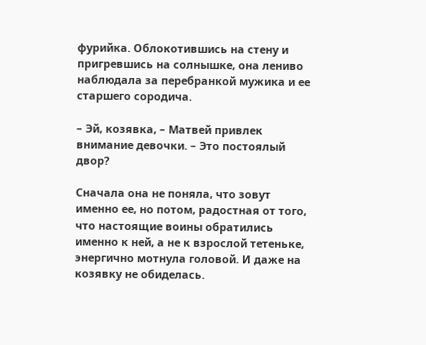фурийка. Облокотившись на стену и пригревшись на солнышке, она лениво наблюдала за перебранкой мужика и ее старшего сородича.

– Эй, козявка, – Матвей привлек внимание девочки. – Это постоялый двор?

Сначала она не поняла, что зовут именно ее, но потом, радостная от того, что настоящие воины обратились именно к ней, а не к взрослой тетеньке, энергично мотнула головой. И даже на козявку не обиделась.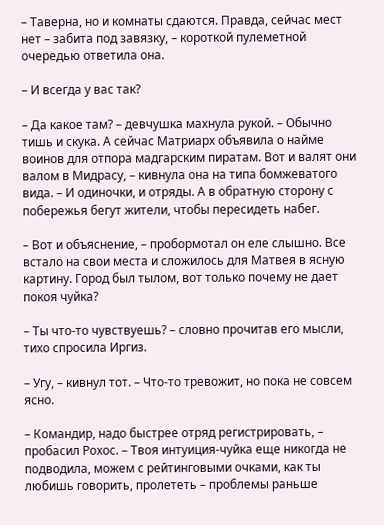– Таверна, но и комнаты сдаются. Правда, сейчас мест нет – забита под завязку, – короткой пулеметной очередью ответила она.

– И всегда у вас так?

– Да какое там? – девчушка махнула рукой. – Обычно тишь и скука. А сейчас Матриарх объявила о найме воинов для отпора мадгарским пиратам. Вот и валят они валом в Мидрасу, – кивнула она на типа бомжеватого вида. – И одиночки, и отряды. А в обратную сторону с побережья бегут жители, чтобы пересидеть набег.

– Вот и объяснение, – пробормотал он еле слышно. Все встало на свои места и сложилось для Матвея в ясную картину. Город был тылом, вот только почему не дает покоя чуйка?

– Ты что-то чувствуешь? – словно прочитав его мысли, тихо спросила Иргиз.

– Угу, – кивнул тот. – Что-то тревожит, но пока не совсем ясно.

– Командир, надо быстрее отряд регистрировать, – пробасил Рохос. – Твоя интуиция-чуйка еще никогда не подводила, можем с рейтинговыми очками, как ты любишь говорить, пролететь – проблемы раньше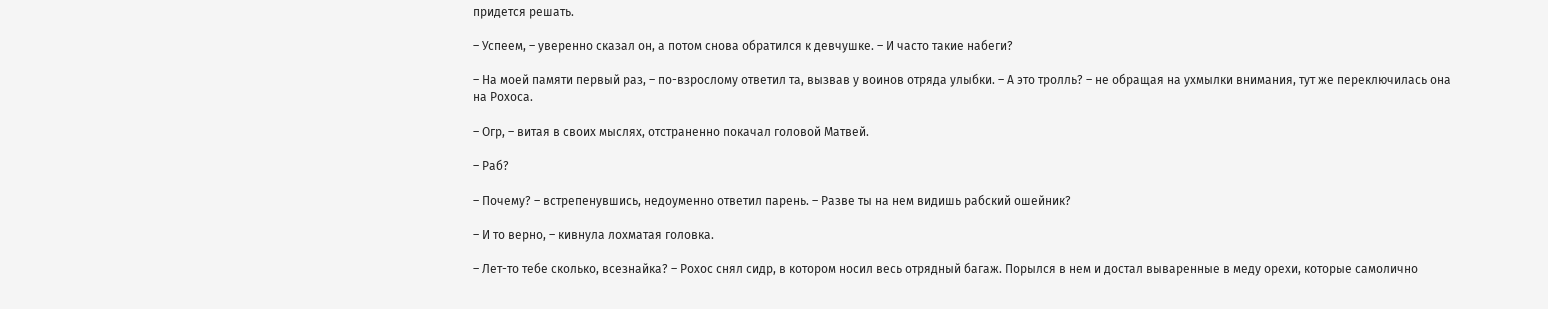придется решать.

– Успеем, – уверенно сказал он, а потом снова обратился к девчушке. – И часто такие набеги?

– На моей памяти первый раз, – по-взрослому ответил та, вызвав у воинов отряда улыбки. – А это тролль? – не обращая на ухмылки внимания, тут же переключилась она на Рохоса.

– Огр, – витая в своих мыслях, отстраненно покачал головой Матвей.

– Раб?

– Почему? – встрепенувшись, недоуменно ответил парень. – Разве ты на нем видишь рабский ошейник?

– И то верно, – кивнула лохматая головка.

– Лет-то тебе сколько, всезнайка? – Рохос снял сидр, в котором носил весь отрядный багаж. Порылся в нем и достал вываренные в меду орехи, которые самолично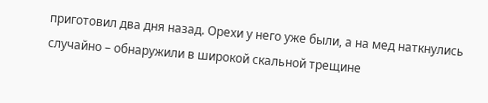приготовил два дня назад. Орехи у него уже были, а на мед наткнулись случайно – обнаружили в широкой скальной трещине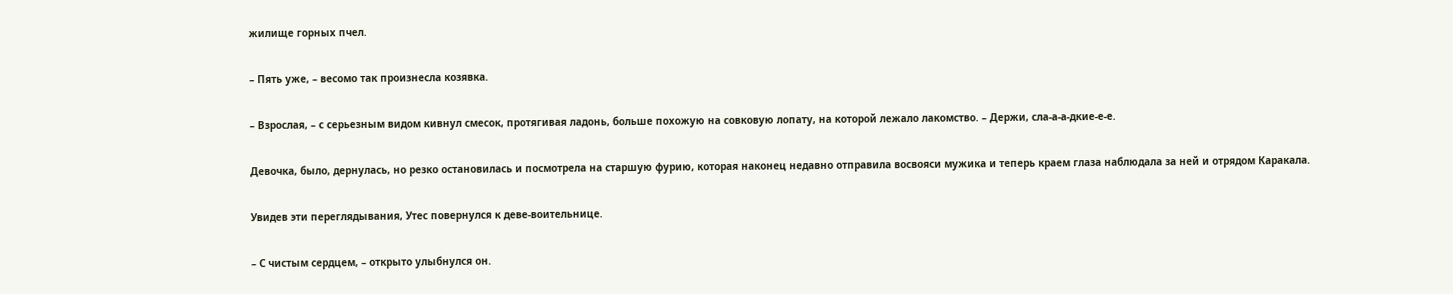жилище горных пчел.

– Пять уже, – весомо так произнесла козявка.

– Взрослая, – с серьезным видом кивнул смесок, протягивая ладонь, больше похожую на совковую лопату, на которой лежало лакомство. – Держи, сла-а-а-дкие-е-е.

Девочка, было, дернулась, но резко остановилась и посмотрела на старшую фурию, которая наконец недавно отправила восвояси мужика и теперь краем глаза наблюдала за ней и отрядом Каракала.

Увидев эти переглядывания, Утес повернулся к деве-воительнице.

– С чистым сердцем, – открыто улыбнулся он.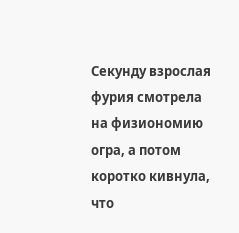Секунду взрослая фурия смотрела на физиономию огра, а потом коротко кивнула, что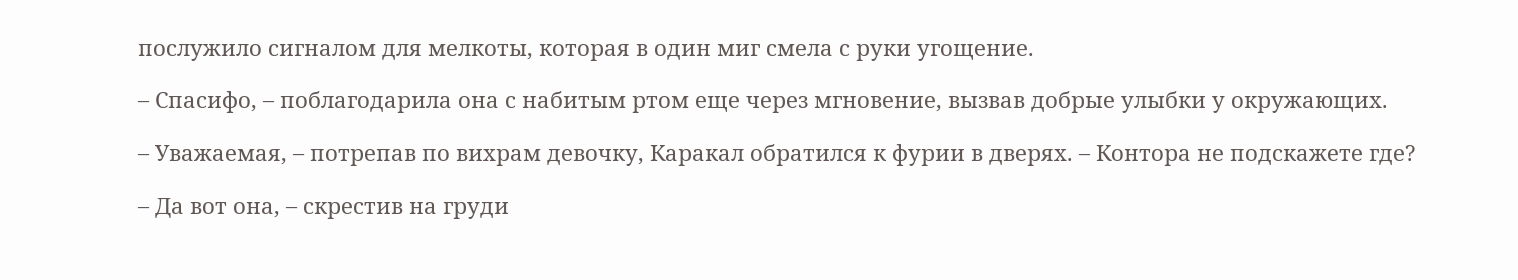послужило сигналом для мелкоты, которая в один миг смела с руки угощение.

– Спасифо, – поблагодарила она с набитым ртом еще через мгновение, вызвав добрые улыбки у окружающих.

– Уважаемая, – потрепав по вихрам девочку, Каракал обратился к фурии в дверях. – Контора не подскажете где?

– Да вот она, – скрестив на груди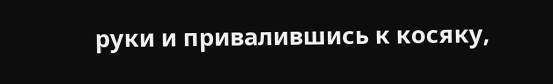руки и привалившись к косяку,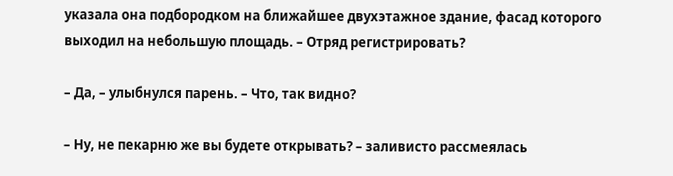указала она подбородком на ближайшее двухэтажное здание, фасад которого выходил на небольшую площадь. – Отряд регистрировать?

– Да, – улыбнулся парень. – Что, так видно?

– Ну, не пекарню же вы будете открывать? – заливисто рассмеялась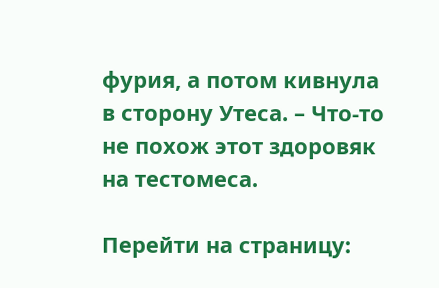фурия, а потом кивнула в сторону Утеса. – Что-то не похож этот здоровяк на тестомеса.

Перейти на страницу: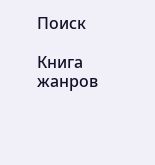Поиск

Книга жанров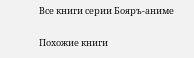Все книги серии Бояръ-аниме

Похожие книги